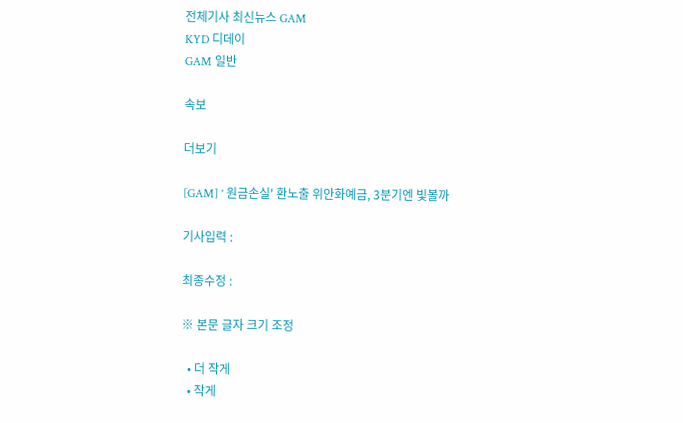전체기사 최신뉴스 GAM
KYD 디데이
GAM 일반

속보

더보기

[GAM] ' 원금손실' 환노출 위안화예금, 3분기엔 빛볼까

기사입력 :

최종수정 :

※ 본문 글자 크기 조정

  • 더 작게
  • 작게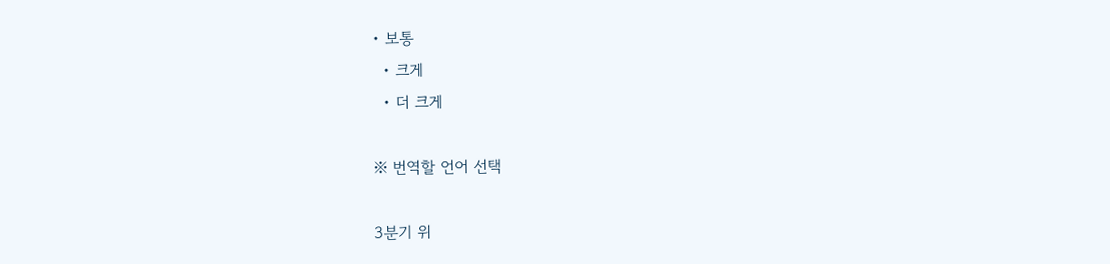• 보통
  • 크게
  • 더 크게

※ 번역할 언어 선택

3분기 위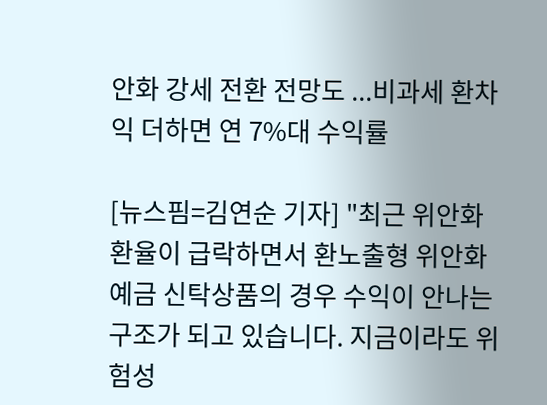안화 강세 전환 전망도 ...비과세 환차익 더하면 연 7%대 수익률

[뉴스핌=김연순 기자] "최근 위안화 환율이 급락하면서 환노출형 위안화 예금 신탁상품의 경우 수익이 안나는 구조가 되고 있습니다. 지금이라도 위험성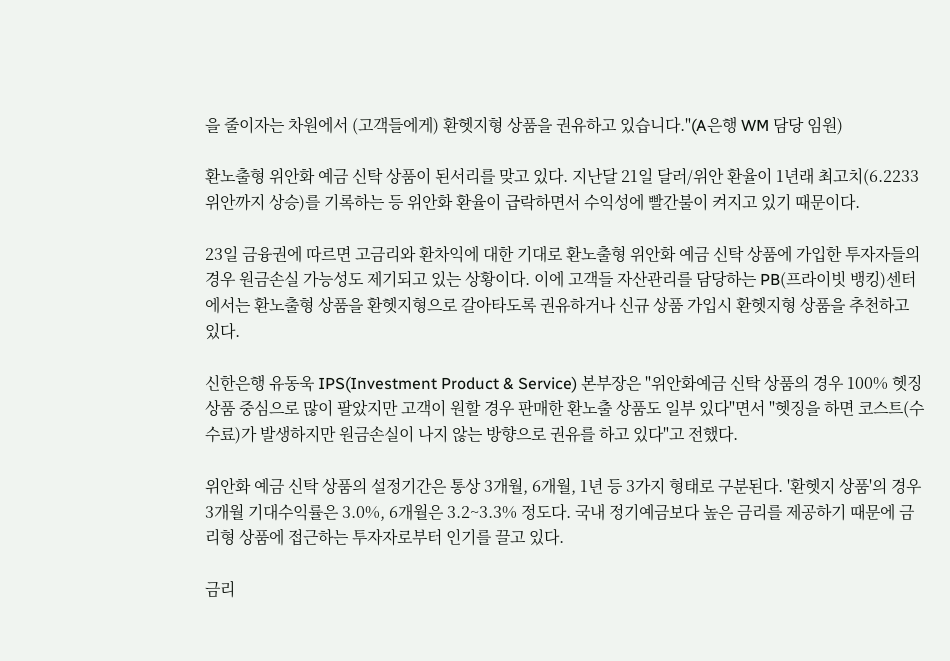을 줄이자는 차원에서 (고객들에게) 환헷지형 상품을 권유하고 있습니다."(A은행 WM 담당 임원)

환노출형 위안화 예금 신탁 상품이 된서리를 맞고 있다. 지난달 21일 달러/위안 환율이 1년래 최고치(6.2233위안까지 상승)를 기록하는 등 위안화 환율이 급락하면서 수익성에 빨간불이 켜지고 있기 때문이다.

23일 금융권에 따르면 고금리와 환차익에 대한 기대로 환노출형 위안화 예금 신탁 상품에 가입한 투자자들의 경우 원금손실 가능성도 제기되고 있는 상황이다. 이에 고객들 자산관리를 담당하는 PB(프라이빗 뱅킹)센터에서는 환노출형 상품을 환헷지형으로 갈아타도록 권유하거나 신규 상품 가입시 환헷지형 상품을 추천하고 있다.

신한은행 유동욱 IPS(Investment Product & Service) 본부장은 "위안화예금 신탁 상품의 경우 100% 헷징 상품 중심으로 많이 팔았지만 고객이 원할 경우 판매한 환노출 상품도 일부 있다"면서 "헷징을 하면 코스트(수수료)가 발생하지만 원금손실이 나지 않는 방향으로 권유를 하고 있다"고 전했다.

위안화 예금 신탁 상품의 설정기간은 통상 3개월, 6개월, 1년 등 3가지 형태로 구분된다. '환헷지 상품'의 경우 3개월 기대수익률은 3.0%, 6개월은 3.2~3.3% 정도다. 국내 정기예금보다 높은 금리를 제공하기 때문에 금리형 상품에 접근하는 투자자로부터 인기를 끌고 있다.

금리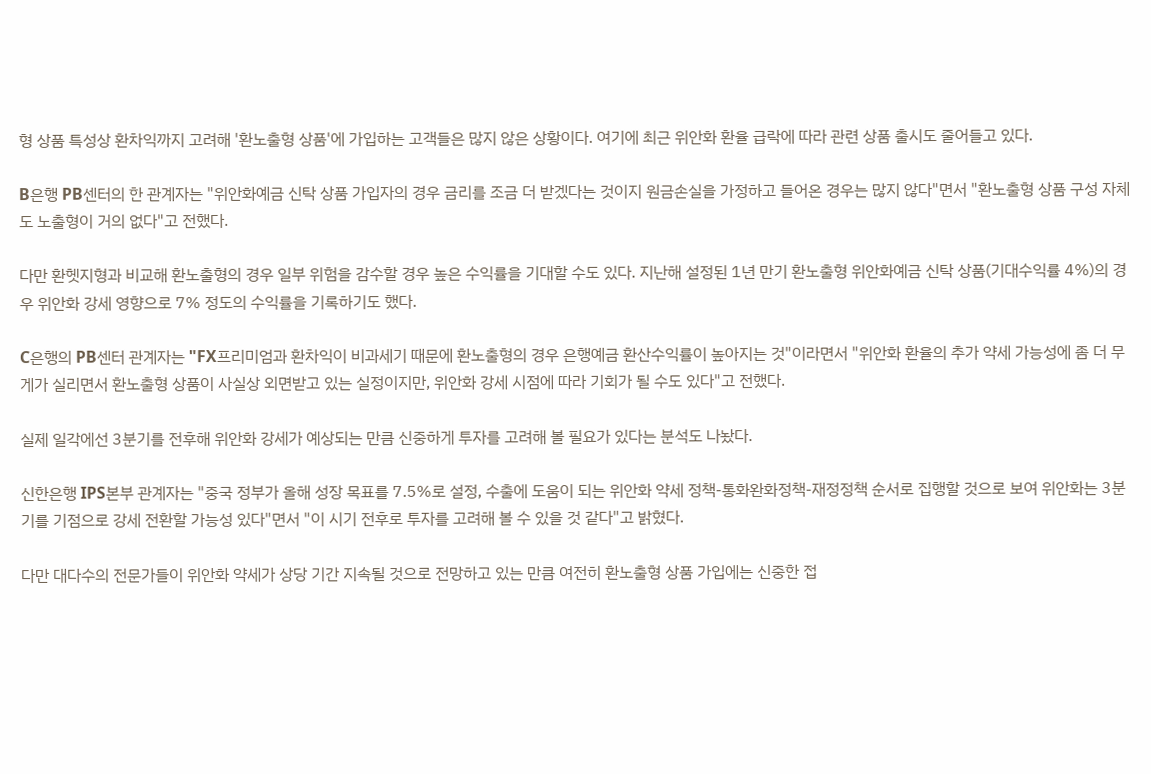형 상품 특성상 환차익까지 고려해 '환노출형 상품'에 가입하는 고객들은 많지 않은 상황이다. 여기에 최근 위안화 환율 급락에 따라 관련 상품 출시도 줄어들고 있다.

B은행 PB센터의 한 관계자는 "위안화예금 신탁 상품 가입자의 경우 금리를 조금 더 받겠다는 것이지 원금손실을 가정하고 들어온 경우는 많지 않다"면서 "환노출형 상품 구성 자체도 노출형이 거의 없다"고 전했다.

다만 환헷지형과 비교해 환노출형의 경우 일부 위험을 감수할 경우 높은 수익률을 기대할 수도 있다. 지난해 설정된 1년 만기 환노출형 위안화예금 신탁 상품(기대수익률 4%)의 경우 위안화 강세 영향으로 7% 정도의 수익률을 기록하기도 했다.

C은행의 PB센터 관계자는 "FX프리미엄과 환차익이 비과세기 때문에 환노출형의 경우 은행예금 환산수익률이 높아지는 것"이라면서 "위안화 환율의 추가 약세 가능성에 좀 더 무게가 실리면서 환노출형 상품이 사실상 외면받고 있는 실정이지만, 위안화 강세 시점에 따라 기회가 될 수도 있다"고 전했다.

실제 일각에선 3분기를 전후해 위안화 강세가 예상되는 만큼 신중하게 투자를 고려해 볼 필요가 있다는 분석도 나놨다.

신한은행 IPS본부 관계자는 "중국 정부가 올해 성장 목표를 7.5%로 설정, 수출에 도움이 되는 위안화 약세 정책-통화완화정책-재정정책 순서로 집행할 것으로 보여 위안화는 3분기를 기점으로 강세 전환할 가능성 있다"면서 "이 시기 전후로 투자를 고려해 볼 수 있을 것 같다"고 밝혔다.

다만 대다수의 전문가들이 위안화 약세가 상당 기간 지속될 것으로 전망하고 있는 만큼 여전히 환노출형 상품 가입에는 신중한 접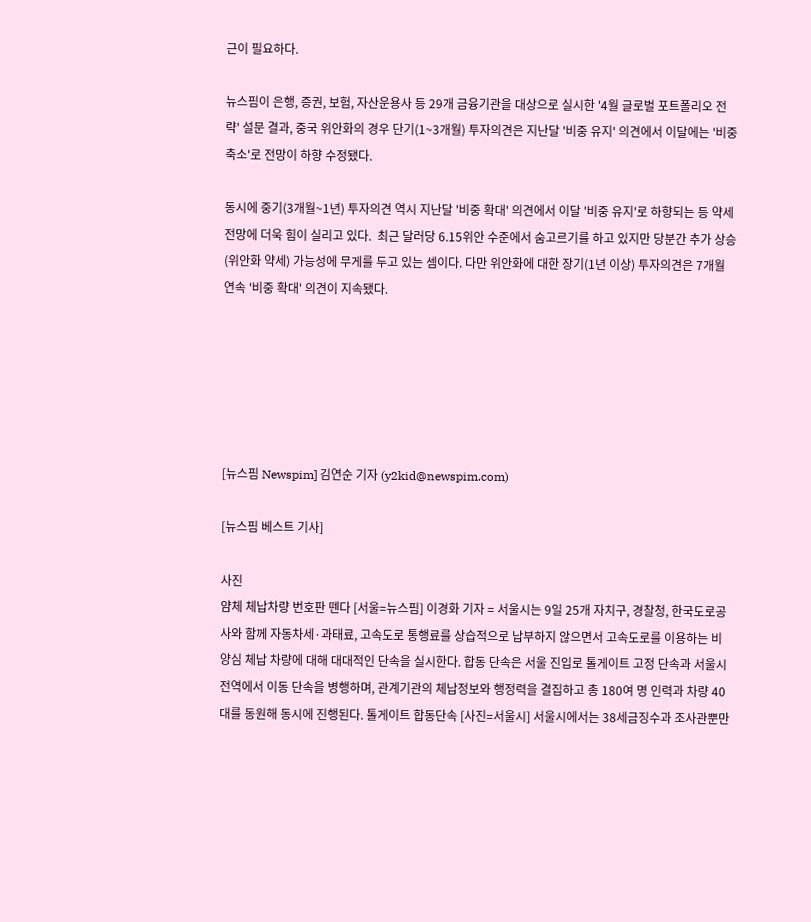근이 필요하다.

뉴스핌이 은행, 증권, 보험, 자산운용사 등 29개 금융기관을 대상으로 실시한 '4월 글로벌 포트폴리오 전략' 설문 결과, 중국 위안화의 경우 단기(1~3개월) 투자의견은 지난달 '비중 유지' 의견에서 이달에는 '비중 축소'로 전망이 하향 수정됐다.

동시에 중기(3개월~1년) 투자의견 역시 지난달 '비중 확대' 의견에서 이달 '비중 유지'로 하향되는 등 약세 전망에 더욱 힘이 실리고 있다.  최근 달러당 6.15위안 수준에서 숨고르기를 하고 있지만 당분간 추가 상승(위안화 약세) 가능성에 무게를 두고 있는 셈이다. 다만 위안화에 대한 장기(1년 이상) 투자의견은 7개월 연속 '비중 확대' 의견이 지속됐다.






[뉴스핌 Newspim] 김연순 기자 (y2kid@newspim.com)

[뉴스핌 베스트 기사]

사진
얌체 체납차량 번호판 뗀다 [서울=뉴스핌] 이경화 기자 = 서울시는 9일 25개 자치구, 경찰청, 한국도로공사와 함께 자동차세·과태료, 고속도로 통행료를 상습적으로 납부하지 않으면서 고속도로를 이용하는 비양심 체납 차량에 대해 대대적인 단속을 실시한다. 합동 단속은 서울 진입로 톨게이트 고정 단속과 서울시 전역에서 이동 단속을 병행하며, 관계기관의 체납정보와 행정력을 결집하고 총 180여 명 인력과 차량 40대를 동원해 동시에 진행된다. 톨게이트 합동단속 [사진=서울시] 서울시에서는 38세금징수과 조사관뿐만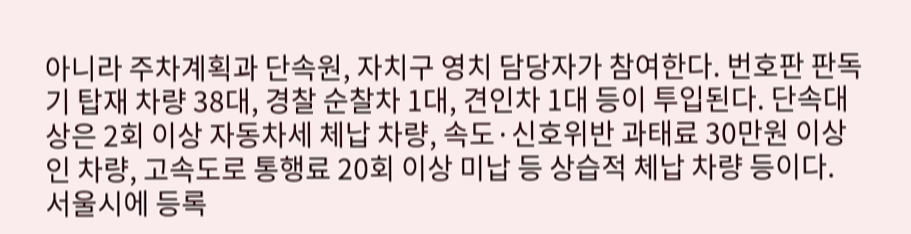아니라 주차계획과 단속원, 자치구 영치 담당자가 참여한다. 번호판 판독기 탑재 차량 38대, 경찰 순찰차 1대, 견인차 1대 등이 투입된다. 단속대상은 2회 이상 자동차세 체납 차량, 속도·신호위반 과태료 30만원 이상인 차량, 고속도로 통행료 20회 이상 미납 등 상습적 체납 차량 등이다. 서울시에 등록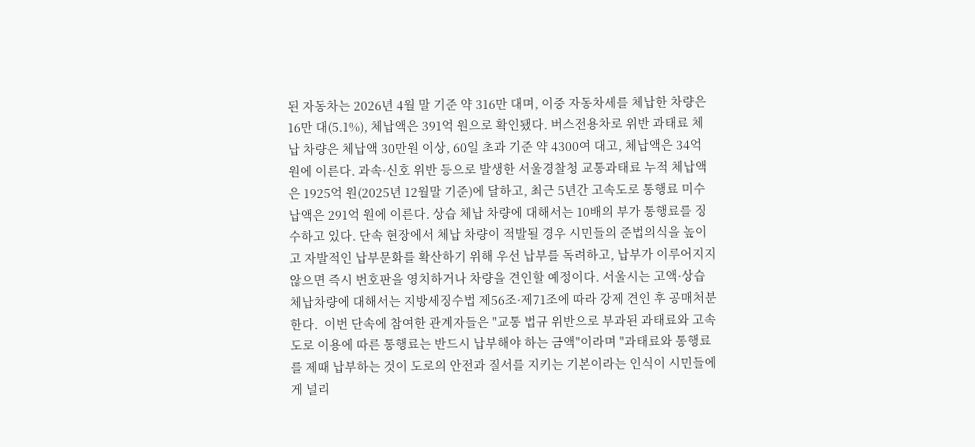된 자동차는 2026년 4월 말 기준 약 316만 대며, 이중 자동차세를 체납한 차량은 16만 대(5.1%), 체납액은 391억 원으로 확인됐다. 버스전용차로 위반 과태료 체납 차량은 체납액 30만원 이상, 60일 초과 기준 약 4300여 대고, 체납액은 34억 원에 이른다. 과속·신호 위반 등으로 발생한 서울경찰청 교통과태료 누적 체납액은 1925억 원(2025년 12월말 기준)에 달하고, 최근 5년간 고속도로 통행료 미수납액은 291억 원에 이른다. 상습 체납 차량에 대해서는 10배의 부가 통행료를 징수하고 있다. 단속 현장에서 체납 차량이 적발될 경우 시민들의 준법의식을 높이고 자발적인 납부문화를 확산하기 위해 우선 납부를 독려하고, 납부가 이루어지지 않으면 즉시 번호판을 영치하거나 차량을 견인할 예정이다. 서울시는 고액·상습 체납차량에 대해서는 지방세징수법 제56조·제71조에 따라 강제 견인 후 공매처분한다.  이번 단속에 참여한 관계자들은 "교통 법규 위반으로 부과된 과태료와 고속도로 이용에 따른 통행료는 반드시 납부해야 하는 금액"이라며 "과태료와 통행료를 제때 납부하는 것이 도로의 안전과 질서를 지키는 기본이라는 인식이 시민들에게 널리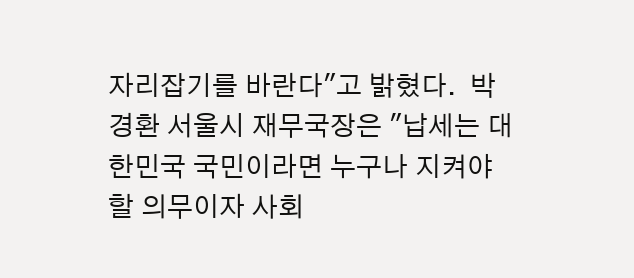자리잡기를 바란다"고 밝혔다.  박경환 서울시 재무국장은 "납세는 대한민국 국민이라면 누구나 지켜야 할 의무이자 사회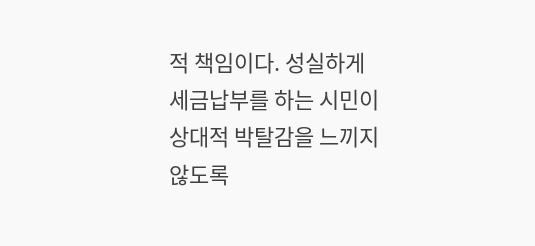적 책임이다. 성실하게 세금납부를 하는 시민이 상대적 박탈감을 느끼지 않도록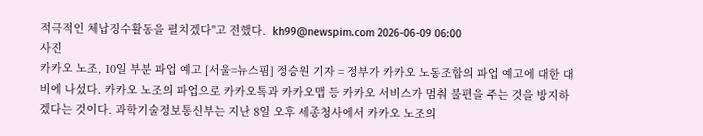적극적인 체납징수활동을 펼치겠다"고 전했다.  kh99@newspim.com 2026-06-09 06:00
사진
카카오 노조, 10일 부분 파업 예고 [서울=뉴스핌] 정승원 기자 = 정부가 카카오 노동조합의 파업 예고에 대한 대비에 나섰다. 카카오 노조의 파업으로 카카오톡과 카카오맵 등 카카오 서비스가 멈춰 불편을 주는 것을 방지하겠다는 것이다. 과학기술정보통신부는 지난 8일 오후 세종청사에서 카카오 노조의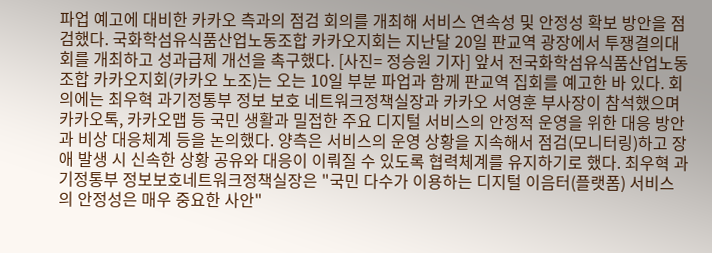파업 예고에 대비한 카카오 측과의 점검 회의를 개최해 서비스 연속성 및 안정성 확보 방안을 점검했다. 국화학섬유식품산업노동조합 카카오지회는 지난달 20일 판교역 광장에서 투쟁결의대회를 개최하고 성과급제 개선을 촉구했다. [사진= 정승원 기자] 앞서 전국화학섬유식품산업노동조합 카카오지회(카카오 노조)는 오는 10일 부분 파업과 함께 판교역 집회를 예고한 바 있다. 회의에는 최우혁 과기정통부 정보 보호 네트워크정책실장과 카카오 서영훈 부사장이 참석했으며 카카오톡, 카카오맵 등 국민 생활과 밀접한 주요 디지털 서비스의 안정적 운영을 위한 대응 방안과 비상 대응체계 등을 논의했다. 양측은 서비스의 운영 상황을 지속해서 점검(모니터링)하고 장애 발생 시 신속한 상황 공유와 대응이 이뤄질 수 있도록 협력체계를 유지하기로 했다. 최우혁 과기정통부 정보보호네트워크정책실장은 "국민 다수가 이용하는 디지털 이음터(플랫폼) 서비스의 안정성은 매우 중요한 사안"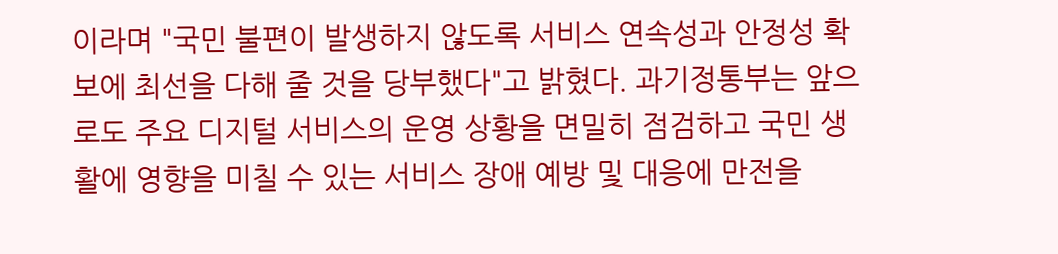이라며 "국민 불편이 발생하지 않도록 서비스 연속성과 안정성 확보에 최선을 다해 줄 것을 당부했다"고 밝혔다. 과기정통부는 앞으로도 주요 디지털 서비스의 운영 상황을 면밀히 점검하고 국민 생활에 영향을 미칠 수 있는 서비스 장애 예방 및 대응에 만전을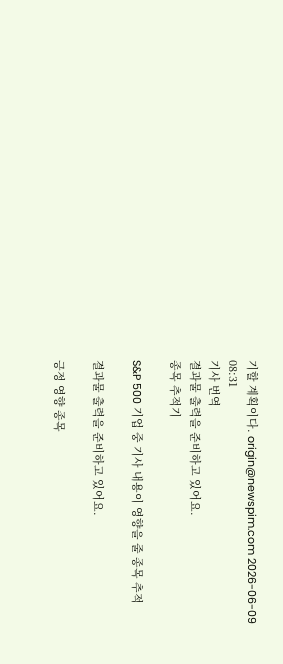기할 계획이다. origin@newspim.com 2026-06-09 08:31
기사 번역
결과물 출력을 준비하고 있어요.
종목 추적기

S&P 500 기업 중 기사 내용이 영향을 줄 종목 추적

결과물 출력을 준비하고 있어요.

긍정 영향 종목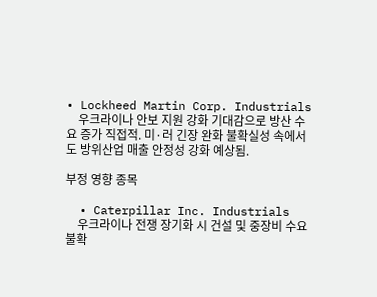• Lockheed Martin Corp. Industrials
    우크라이나 안보 지원 강화 기대감으로 방산 수요 증가 직접적. 미·러 긴장 완화 불확실성 속에서도 방위산업 매출 안정성 강화 예상됨.

부정 영향 종목

  • Caterpillar Inc. Industrials
    우크라이나 전쟁 장기화 시 건설 및 중장비 수요 불확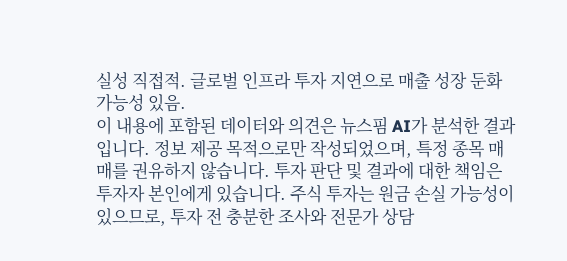실성 직접적. 글로벌 인프라 투자 지연으로 매출 성장 둔화 가능성 있음.
이 내용에 포함된 데이터와 의견은 뉴스핌 AI가 분석한 결과입니다. 정보 제공 목적으로만 작성되었으며, 특정 종목 매매를 권유하지 않습니다. 투자 판단 및 결과에 대한 책임은 투자자 본인에게 있습니다. 주식 투자는 원금 손실 가능성이 있으므로, 투자 전 충분한 조사와 전문가 상담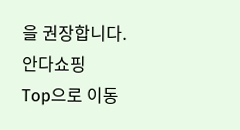을 권장합니다.
안다쇼핑
Top으로 이동